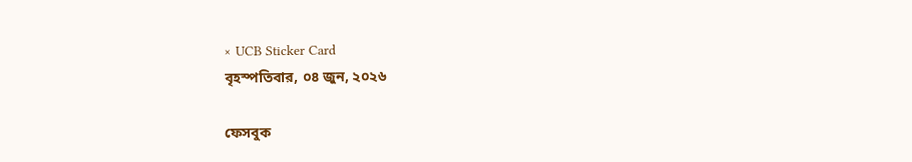× UCB Sticker Card
বৃহস্পতিবার, ০৪ জুন, ২০২৬

ফেসবুক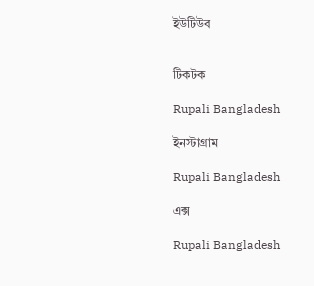ইউটিউব


টিকটক

Rupali Bangladesh

ইনস্টাগ্রাম

Rupali Bangladesh

এক্স

Rupali Bangladesh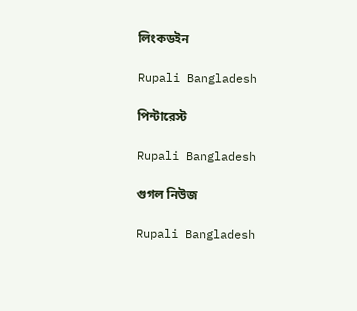লিংকডইন

Rupali Bangladesh

পিন্টারেস্ট

Rupali Bangladesh

গুগল নিউজ

Rupali Bangladesh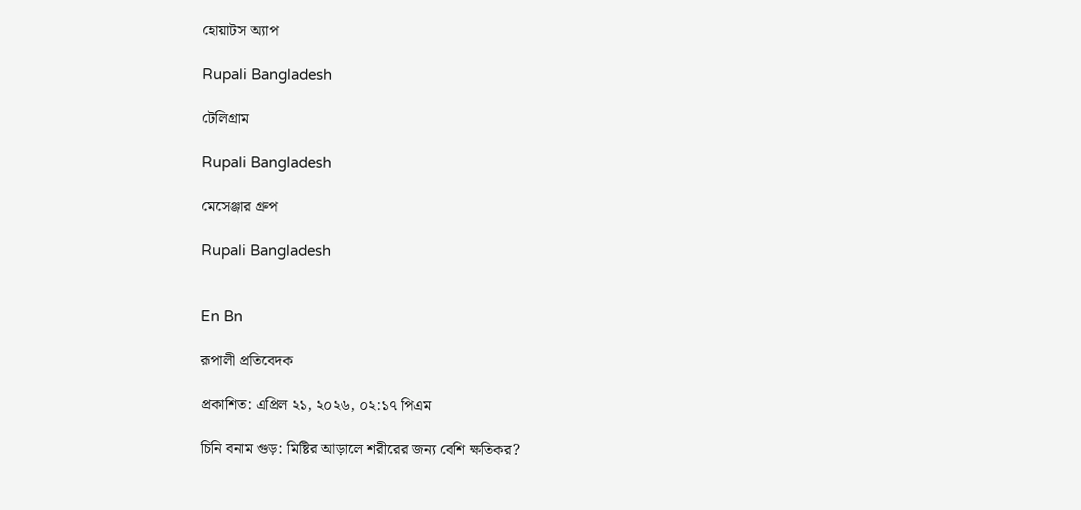হোয়াটস অ্যাপ

Rupali Bangladesh

টেলিগ্রাম

Rupali Bangladesh

মেসেঞ্জার গ্রুপ

Rupali Bangladesh


En Bn

রূপালী প্রতিবেদক

প্রকাশিত: এপ্রিল ২১, ২০২৬, ০২:১৭ পিএম

চিনি বনাম গুড়: মিষ্টির আড়ালে শরীরের জন্য বেশি ক্ষতিকর?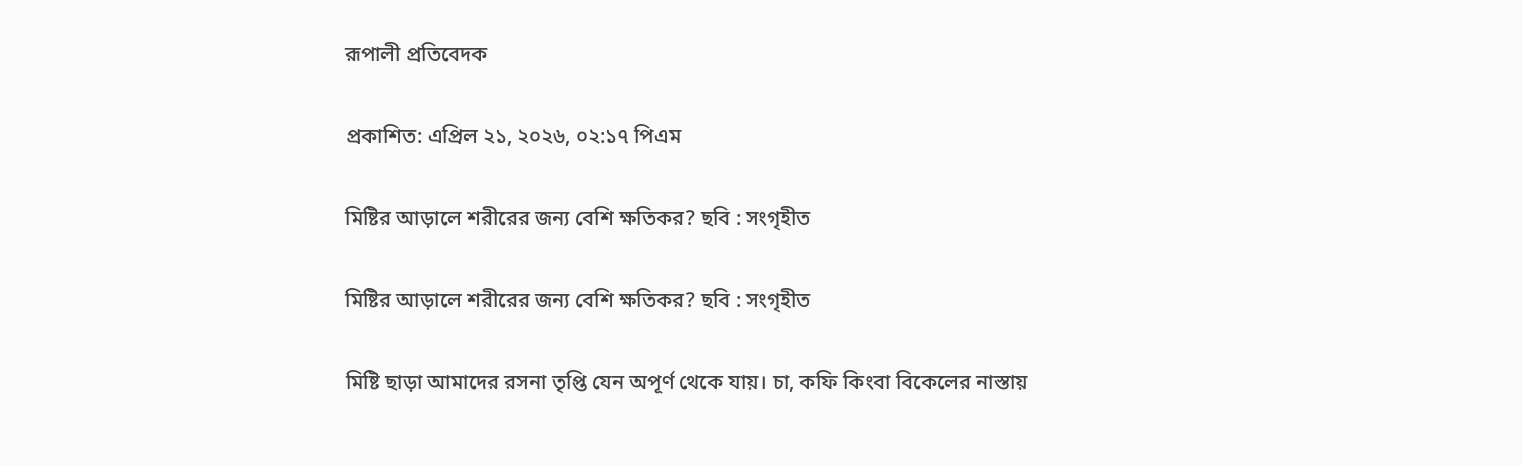রূপালী প্রতিবেদক

প্রকাশিত: এপ্রিল ২১, ২০২৬, ০২:১৭ পিএম

মিষ্টির আড়ালে শরীরের জন্য বেশি ক্ষতিকর? ছবি : সংগৃহীত

মিষ্টির আড়ালে শরীরের জন্য বেশি ক্ষতিকর? ছবি : সংগৃহীত

মিষ্টি ছাড়া আমাদের রসনা তৃপ্তি যেন অপূর্ণ থেকে যায়। চা, কফি কিংবা বিকেলের নাস্তায়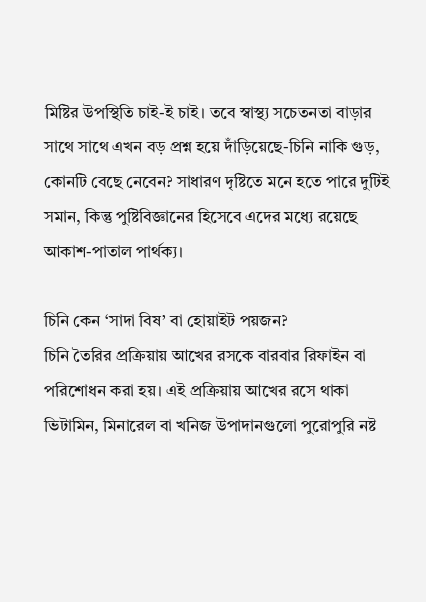মিষ্টির উপস্থিতি চাই-ই চাই। তবে স্বাস্থ্য সচেতনতা বাড়ার সাথে সাথে এখন বড় প্রশ্ন হয়ে দাঁড়িয়েছে-চিনি নাকি গুড়, কোনটি বেছে নেবেন? সাধারণ দৃষ্টিতে মনে হতে পারে দুটিই সমান, কিন্তু পুষ্টিবিজ্ঞানের হিসেবে এদের মধ্যে রয়েছে আকাশ-পাতাল পার্থক্য।

চিনি কেন ‘সাদা বিষ’ বা হোয়াইট পয়জন?
চিনি তৈরির প্রক্রিয়ায় আখের রসকে বারবার রিফাইন বা পরিশোধন করা হয়। এই প্রক্রিয়ায় আখের রসে থাকা ভিটামিন, মিনারেল বা খনিজ উপাদানগুলো পুরোপুরি নষ্ট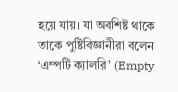হয়ে যায়। যা অবশিষ্ট থাকে তাকে পুষ্টিবিজ্ঞানীরা বলেন ‘এম্পটি ক্যালরি’ (Empty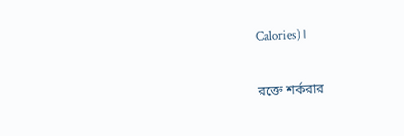Calories)।

রক্তে শর্করার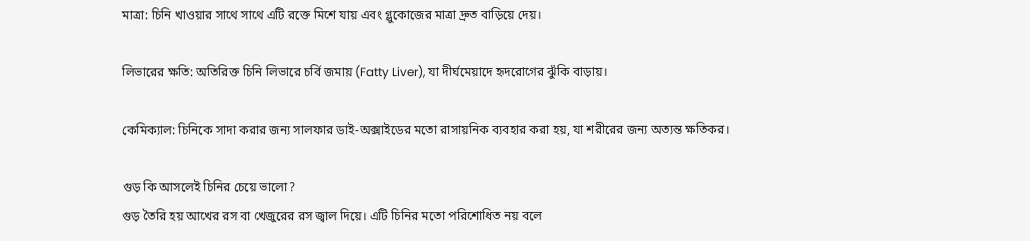মাত্রা: চিনি খাওয়ার সাথে সাথে এটি রক্তে মিশে যায় এবং গ্লুকোজের মাত্রা দ্রুত বাড়িয়ে দেয়।

লিভারের ক্ষতি: অতিরিক্ত চিনি লিভারে চর্বি জমায় (Fatty Liver), যা দীর্ঘমেয়াদে হৃদরোগের ঝুঁকি বাড়ায়।

কেমিক্যাল: চিনিকে সাদা করার জন্য সালফার ডাই-অক্সাইডের মতো রাসায়নিক ব্যবহার করা হয়, যা শরীরের জন্য অত্যন্ত ক্ষতিকর।

গুড় কি আসলেই চিনির চেয়ে ভালো?
গুড় তৈরি হয় আখের রস বা খেজুরের রস জ্বাল দিয়ে। এটি চিনির মতো পরিশোধিত নয় বলে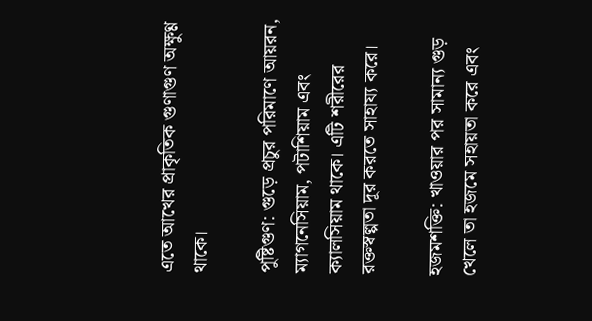এতে আখের প্রাকৃতিক গুণাগুণ অক্ষুণ্ণ থাকে।

পুষ্টিগুণ: গুড়ে প্রচুর পরিমাণে আয়রন, ম্যাগনেসিয়াম, পটাশিয়াম এবং ক্যালসিয়াম থাকে। এটি শরীরের রক্তস্বল্পতা দূর করতে সাহায্য করে।

হজমশক্তি: খাওয়ার পর সামান্য গুড় খেলে তা হজমে সহায়তা করে এবং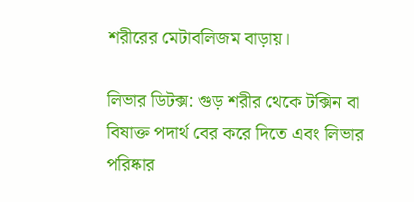শরীরের মেটাবলিজম বাড়ায়।

লিভার ডিটক্স: গুড় শরীর থেকে টক্সিন বা বিষাক্ত পদার্থ বের করে দিতে এবং লিভার পরিষ্কার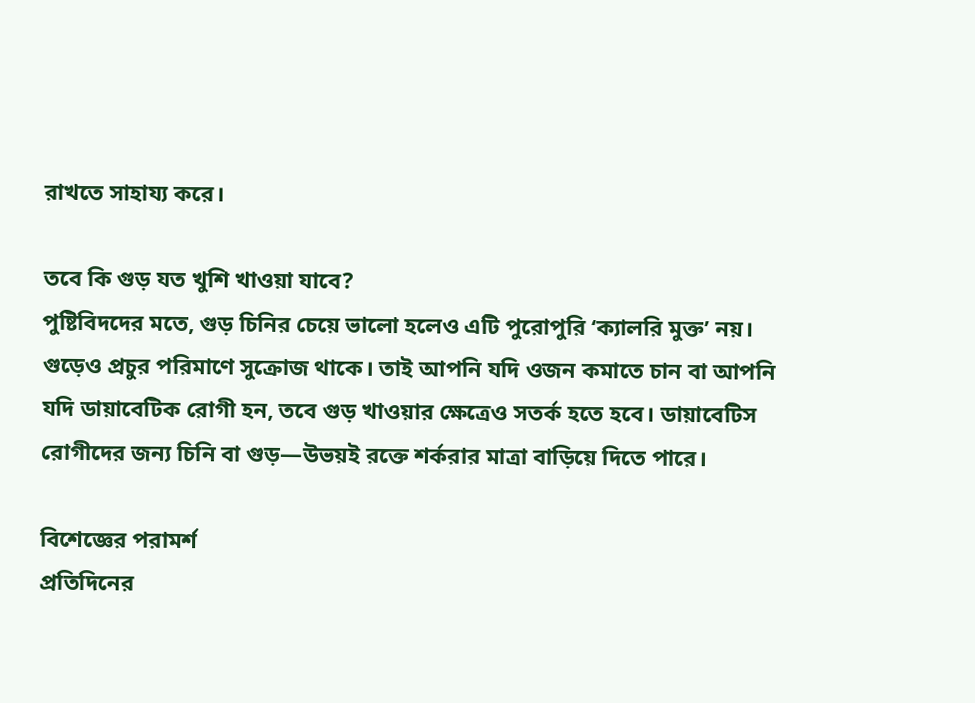রাখতে সাহায্য করে।

তবে কি গুড় যত খুশি খাওয়া যাবে?
পুষ্টিবিদদের মতে, গুড় চিনির চেয়ে ভালো হলেও এটি পুরোপুরি ‘ক্যালরি মুক্ত’ নয়। গুড়েও প্রচুর পরিমাণে সুক্রোজ থাকে। তাই আপনি যদি ওজন কমাতে চান বা আপনি যদি ডায়াবেটিক রোগী হন, তবে গুড় খাওয়ার ক্ষেত্রেও সতর্ক হতে হবে। ডায়াবেটিস রোগীদের জন্য চিনি বা গুড়—উভয়ই রক্তে শর্করার মাত্রা বাড়িয়ে দিতে পারে।

বিশেজ্ঞের পরামর্শ
প্রতিদিনের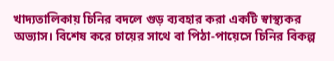খাদ্যতালিকায় চিনির বদলে গুড় ব্যবহার করা একটি স্বাস্থ্যকর অভ্যাস। বিশেষ করে চায়ের সাথে বা পিঠা-পায়েসে চিনির বিকল্প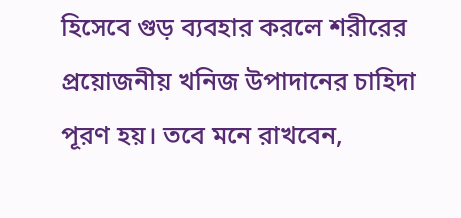হিসেবে গুড় ব্যবহার করলে শরীরের প্রয়োজনীয় খনিজ উপাদানের চাহিদা পূরণ হয়। তবে মনে রাখবেন,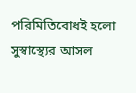পরিমিতিবোধই হলো সুস্বাস্থ্যের আসল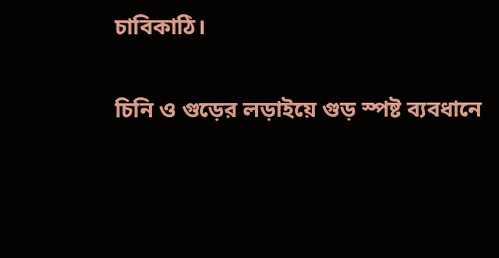চাবিকাঠি।

চিনি ও গুড়ের লড়াইয়ে গুড় স্পষ্ট ব্যবধানে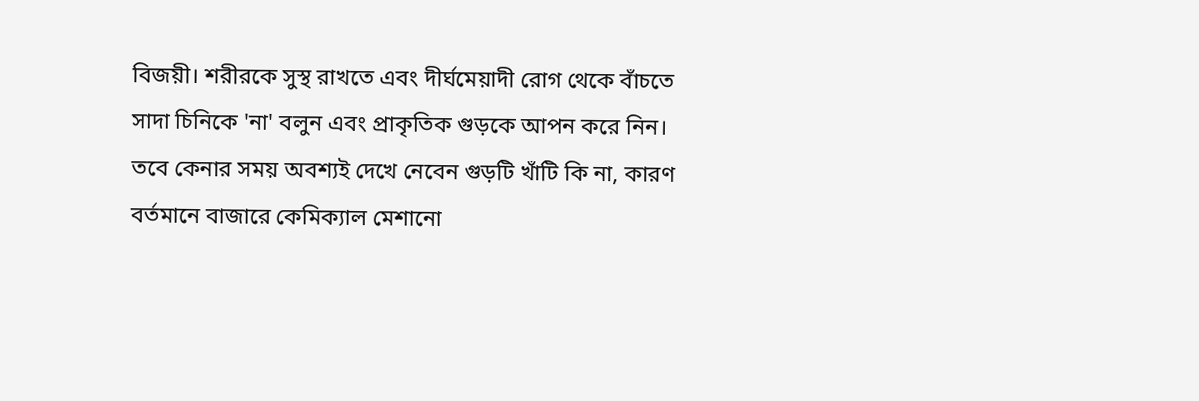বিজয়ী। শরীরকে সুস্থ রাখতে এবং দীর্ঘমেয়াদী রোগ থেকে বাঁচতে সাদা চিনিকে 'না' বলুন এবং প্রাকৃতিক গুড়কে আপন করে নিন। তবে কেনার সময় অবশ্যই দেখে নেবেন গুড়টি খাঁটি কি না, কারণ বর্তমানে বাজারে কেমিক্যাল মেশানো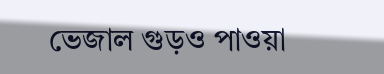ভেজাল গুড়ও পাওয়া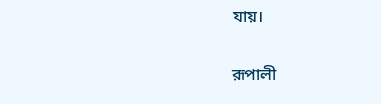যায়।

রূপালী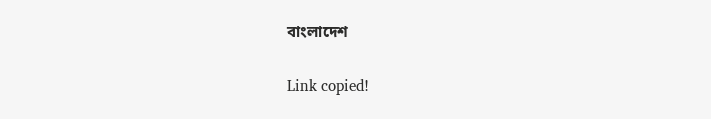বাংলাদেশ

Link copied!